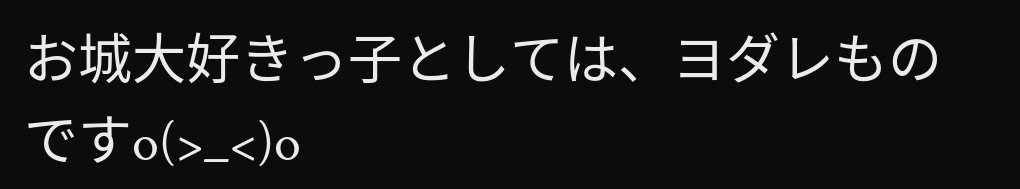お城大好きっ子としては、ヨダレものですo(>_<)o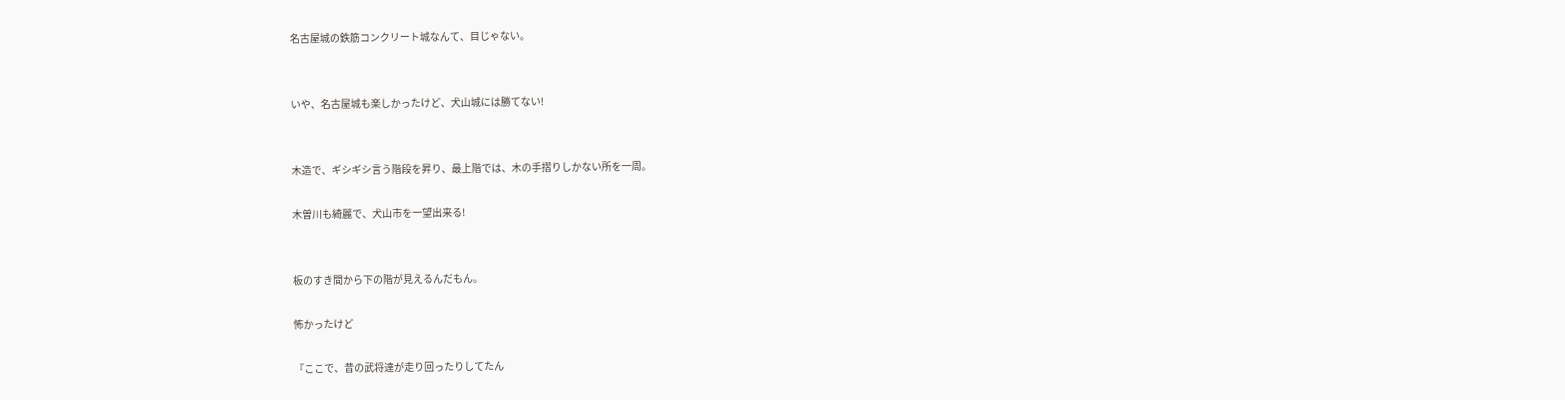名古屋城の鉄筋コンクリート城なんて、目じゃない。


いや、名古屋城も楽しかったけど、犬山城には勝てない!


木造で、ギシギシ言う階段を昇り、最上階では、木の手摺りしかない所を一周。

木曽川も綺麗で、犬山市を一望出来る!


板のすき間から下の階が見えるんだもん。

怖かったけど

『ここで、昔の武将達が走り回ったりしてたん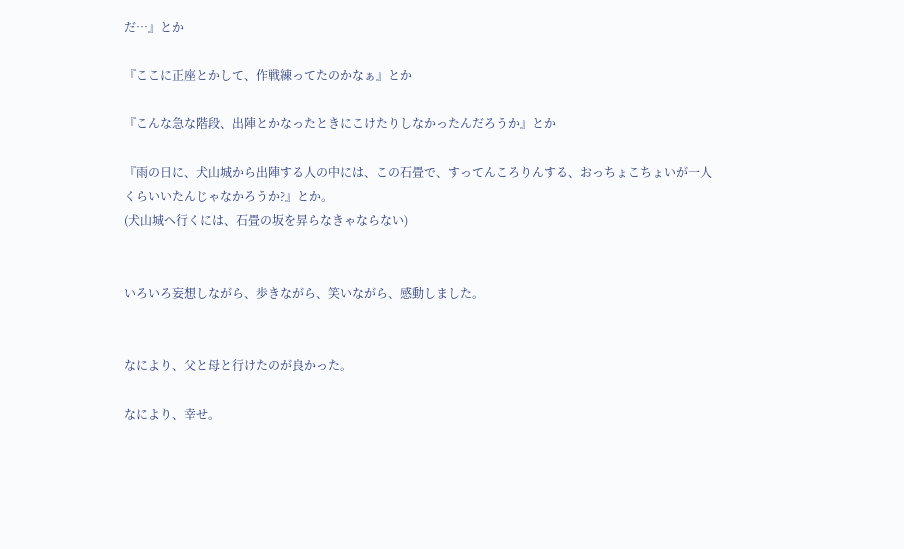だ…』とか

『ここに正座とかして、作戦練ってたのかなぁ』とか

『こんな急な階段、出陣とかなったときにこけたりしなかったんだろうか』とか

『雨の日に、犬山城から出陣する人の中には、この石畳で、すってんころりんする、おっちょこちょいが一人くらいいたんじゃなかろうか?』とか。
(犬山城へ行くには、石畳の坂を昇らなきゃならない)


いろいろ妄想しながら、歩きながら、笑いながら、感動しました。


なにより、父と母と行けたのが良かった。

なにより、幸せ。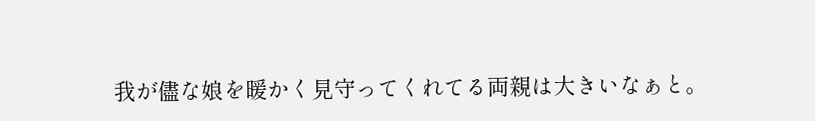我が儘な娘を暖かく見守ってくれてる両親は大きいなぁと。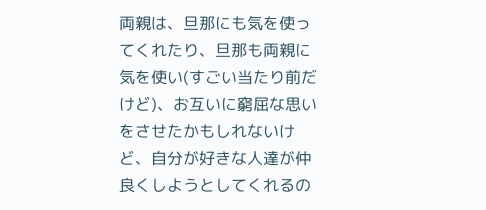両親は、旦那にも気を使ってくれたり、旦那も両親に気を使い(すごい当たり前だけど)、お互いに窮屈な思いをさせたかもしれないけど、自分が好きな人達が仲良くしようとしてくれるの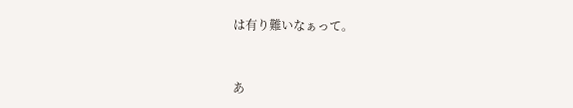は有り難いなぁって。


あ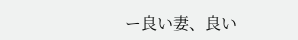ー良い妻、良い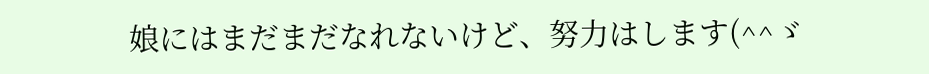娘にはまだまだなれないけど、努力はします(^^ゞ